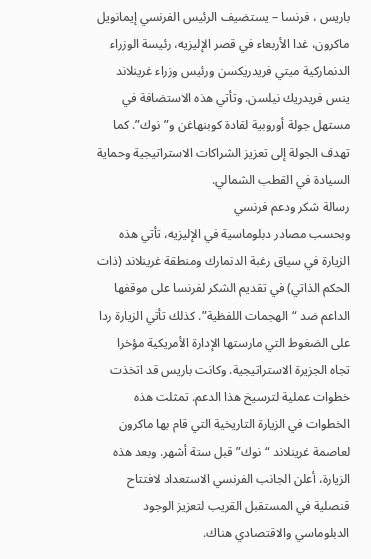باريس ، فرنسا – يستضيف الرئيس الفرنسي إيمانويل ماكرون، غدا الأربعاء في قصر الإليزيه، رئيسة الوزراء الدنماركية ميتي فريدريكسن ورئيس وزراء غرينلاند ينس فريدريك نيلسن. وتأتي هذه الاستضافة في مستهل جولة أوروبية لقادة كوبنهاغن و”نوك”. كما تهدف الجولة إلى تعزيز الشراكات الاستراتيجية وحماية السيادة في القطب الشمالي.
رسالة شكر ودعم فرنسي
وبحسب مصادر دبلوماسية في الإليزيه، تأتي هذه الزيارة في سياق رغبة الدنمارك ومنطقة غرينلاند (ذات الحكم الذاتي) في تقديم الشكر لفرنسا على موقفها الداعم ضد “الهجمات اللفظية”. كذلك تأتي الزيارة ردا على الضغوط التي مارستها الإدارة الأمريكية مؤخرا تجاه الجزيرة الاستراتيجية. وكانت باريس قد اتخذت خطوات عملية لترسيخ هذا الدعم. تمثلت هذه الخطوات في الزيارة التاريخية التي قام بها ماكرون لعاصمة غرينلاند “نوك” قبل ستة أشهر. وبعد هذه الزيارة، أعلن الجانب الفرنسي الاستعداد لافتتاح قنصلية في المستقبل القريب لتعزيز الوجود الدبلوماسي والاقتصادي هناك.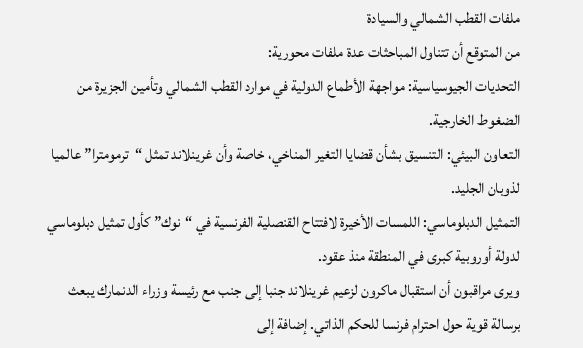ملفات القطب الشمالي والسيادة
من المتوقع أن تتناول المباحثات عدة ملفات محورية:
التحديات الجيوسياسية: مواجهة الأطماع الدولية في موارد القطب الشمالي وتأمين الجزيرة من الضغوط الخارجية.
التعاون البيئي: التنسيق بشأن قضايا التغير المناخي، خاصة وأن غرينلاند تمثل “ترمومترا” عالميا لذوبان الجليد.
التمثيل الدبلوماسي: اللمسات الأخيرة لافتتاح القنصلية الفرنسية في “نوك” كأول تمثيل دبلوماسي لدولة أوروبية كبرى في المنطقة منذ عقود.
ويرى مراقبون أن استقبال ماكرون لزعيم غرينلاند جنبا إلى جنب مع رئيسة وزراء الدنمارك يبعث برسالة قوية حول احترام فرنسا للحكم الذاتي. إضافة إلى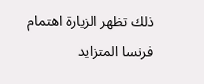ذلك تظهر الزيارة اهتمام فرنسا المتزايد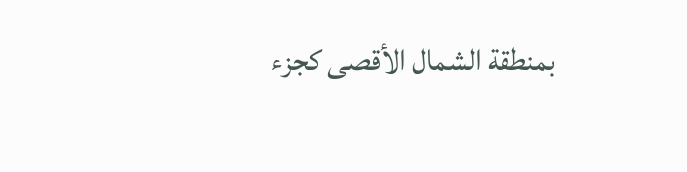بمنطقة الشمال الأقصى كجزء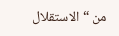من “الاستقلال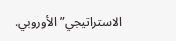الاستراتيجي” الأوروبي.